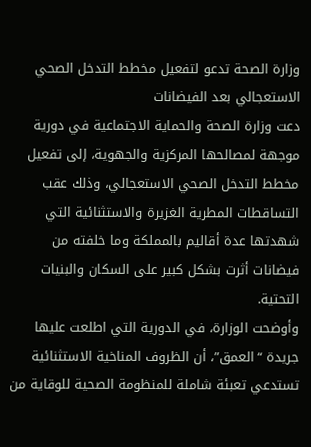وزارة الصحة تدعو لتفعيل مخطط التدخل الصحي الاستعجالي بعد الفيضانات
دعت وزارة الصحة والحماية الاجتماعية في دورية موجهة لمصالحها المركزية والجهوية، إلى تفعيل مخطط التدخل الصحي الاستعجالي، وذلك عقب التساقطات المطرية الغزيرة والاستثنائية التي شهدتها عدة أقاليم بالمملكة وما خلفته من فيضانات أثرت بشكل كبير على السكان والبنيات التحتية.
وأوضحت الوزارة، في الدورية التي اطلعت عليها جريدة “العمق”، أن الظروف المناخية الاستثنائية تستدعي تعبئة شاملة للمنظومة الصحية للوقاية من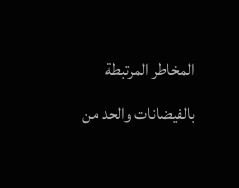المخاطر المرتبطة بالفيضانات والحد من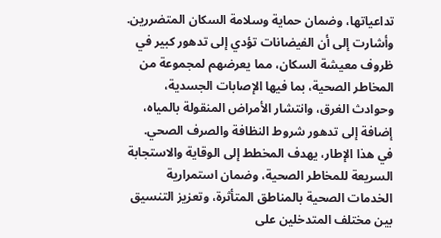تداعياتها، وضمان حماية وسلامة السكان المتضررين.
وأشارت إلى أن الفيضانات تؤدي إلى تدهور كبير في ظروف معيشة السكان، مما يعرضهم لمجموعة من المخاطر الصحية، بما فيها الإصابات الجسدية، وحوادث الغرق، وانتشار الأمراض المنقولة بالمياه، إضافة إلى تدهور شروط النظافة والصرف الصحي.
في هذا الإطار، يهدف المخطط إلى الوقاية والاستجابة السريعة للمخاطر الصحية، وضمان استمرارية الخدمات الصحية بالمناطق المتأثرة، وتعزيز التنسيق بين مختلف المتدخلين على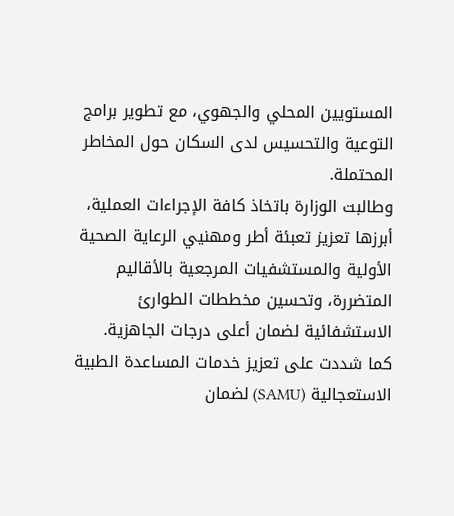المستويين المحلي والجهوي، مع تطوير برامج التوعية والتحسيس لدى السكان حول المخاطر المحتملة.
وطالبت الوزارة باتخاذ كافة الإجراءات العملية، أبرزها تعزيز تعبئة أطر ومهنيي الرعاية الصحية الأولية والمستشفيات المرجعية بالأقاليم المتضررة، وتحسين مخططات الطوارئ الاستشفائية لضمان أعلى درجات الجاهزية.
كما شددت على تعزيز خدمات المساعدة الطبية الاستعجالية (SAMU) لضمان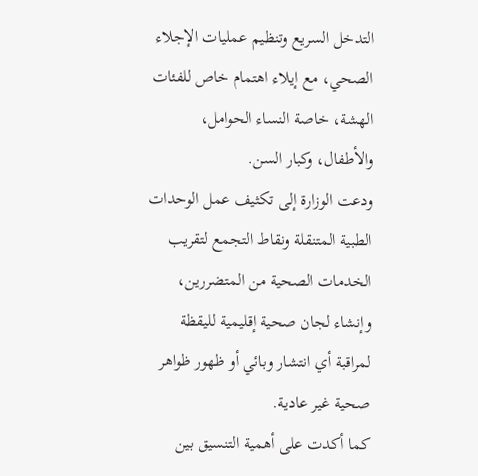التدخل السريع وتنظيم عمليات الإجلاء الصحي، مع إيلاء اهتمام خاص للفئات الهشة، خاصة النساء الحوامل، والأطفال، وكبار السن.
ودعت الوزارة إلى تكثيف عمل الوحدات الطبية المتنقلة ونقاط التجمع لتقريب الخدمات الصحية من المتضررين، وإنشاء لجان صحية إقليمية لليقظة لمراقبة أي انتشار وبائي أو ظهور ظواهر صحية غير عادية.
كما أكدت على أهمية التنسيق بين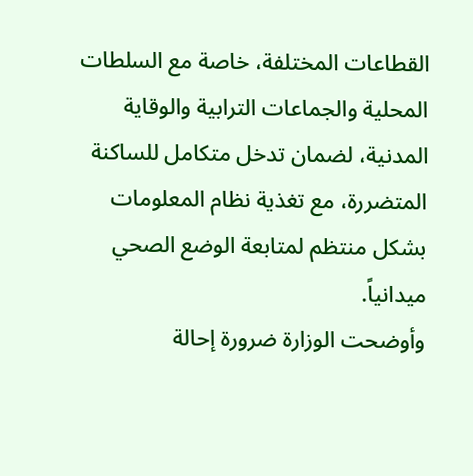القطاعات المختلفة، خاصة مع السلطات المحلية والجماعات الترابية والوقاية المدنية، لضمان تدخل متكامل للساكنة المتضررة، مع تغذية نظام المعلومات بشكل منتظم لمتابعة الوضع الصحي ميدانياً.
وأوضحت الوزارة ضرورة إحالة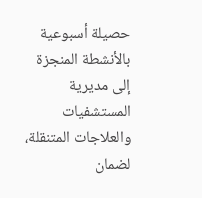حصيلة أسبوعية بالأنشطة المنجزة إلى مديرية المستشفيات والعلاجات المتنقلة، لضمان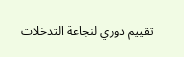تقييم دوري لنجاعة التدخلات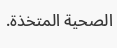الصحية المتخذة.